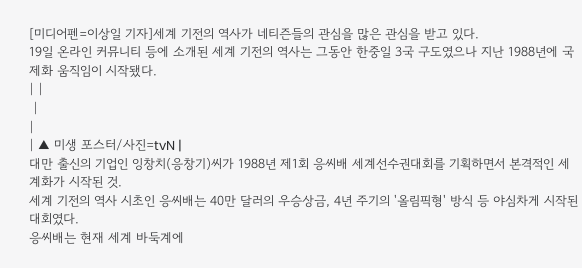[미디어펜=이상일 기자]세계 기전의 역사가 네티즌들의 관심을 많은 관심을 받고 있다.
19일 온라인 커뮤니티 등에 소개된 세계 기전의 역사는 그동안 한중일 3국 구도였으나 지난 1988년에 국제화 움직임이 시작됐다.
| |
 |
|
| ▲ 미생 포스터/사진=tvN |
대만 출신의 기업인 잉창치(응창기)씨가 1988년 제1회 응씨배 세계선수권대회를 기획하면서 본격적인 세계화가 시작된 것.
세계 기전의 역사 시초인 응씨배는 40만 달러의 우승상금, 4년 주기의 '올림픽형' 방식 등 야심차게 시작된 대회였다.
응씨배는 현재 세계 바둑계에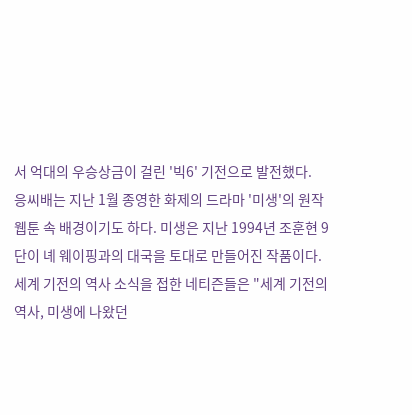서 억대의 우승상금이 걸린 '빅6' 기전으로 발전했다.
응씨배는 지난 1월 종영한 화제의 드라마 '미생'의 원작 웹툰 속 배경이기도 하다. 미생은 지난 1994년 조훈현 9단이 녜 웨이핑과의 대국을 토대로 만들어진 작품이다.
세계 기전의 역사 소식을 접한 네티즌들은 "세계 기전의 역사, 미생에 나왔던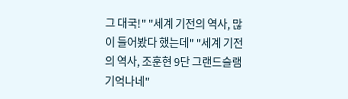그 대국!" "세계 기전의 역사, 많이 들어봤다 했는데" "세계 기전의 역사, 조훈현 9단 그랜드슬램 기억나네"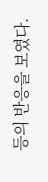등의 반응을 보였다.